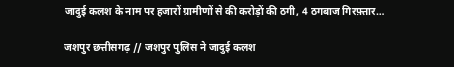जादुई कलश के नाम पर हजारों ग्रामीणों से की करोड़ों की ठगी, 4 ठगबाज गिरफ़्तार…

जशपुर छत्तीसगढ़ // जशपुर पुलिस ने जादुई कलश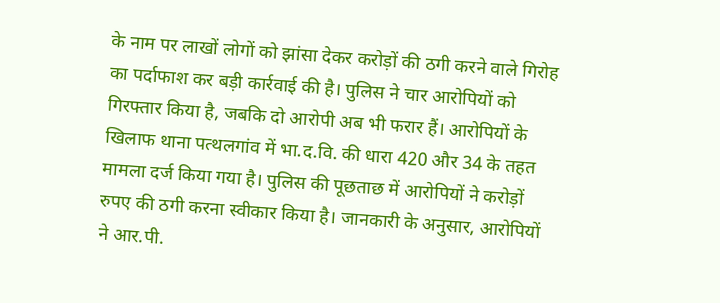के नाम पर लाखों लोगों को झांसा देकर करोड़ों की ठगी करने वाले गिरोह का पर्दाफाश कर बड़ी कार्रवाई की है। पुलिस ने चार आरोपियों को गिरफ्तार किया है, जबकि दो आरोपी अब भी फरार हैं। आरोपियों के खिलाफ थाना पत्थलगांव में भा.द.वि. की धारा 420 और 34 के तहत मामला दर्ज किया गया है। पुलिस की पूछताछ में आरोपियों ने करोड़ों रुपए की ठगी करना स्वीकार किया है। जानकारी के अनुसार, आरोपियों ने आर.पी.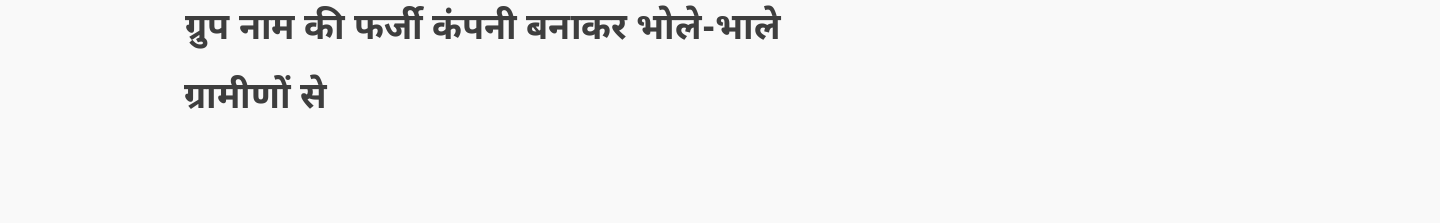ग्रुप नाम की फर्जी कंपनी बनाकर भोले-भाले
ग्रामीणों से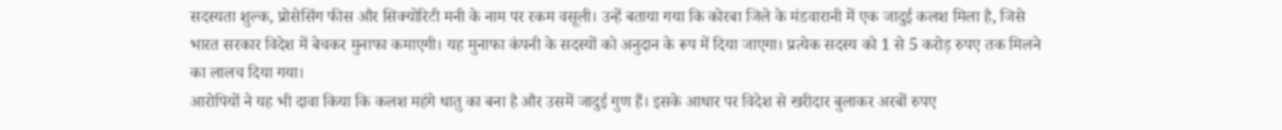सदस्यता शुल्क, प्रोसेसिंग फीस और सिक्योरिटी मनी के नाम पर रकम वसूली। उन्हें बताया गया कि कोरबा जिले के मंडवारानी में एक जादुई कलश मिला है, जिसे भारत सरकार विदेश में बेचकर मुनाफा कमाएगी। यह मुनाफा कंपनी के सदस्यों को अनुदान के रूप में दिया जाएगा। प्रत्येक सदस्य को 1 से 5 करोड़ रुपए तक मिलने का लालच दिया गया।
आरोपियों ने यह भी दावा किया कि कलश महंगे धातु का बना है और उसमें जादुई गुण हैं। इसके आधार पर विदेश से खरीदार बुलाकर अरबों रुपए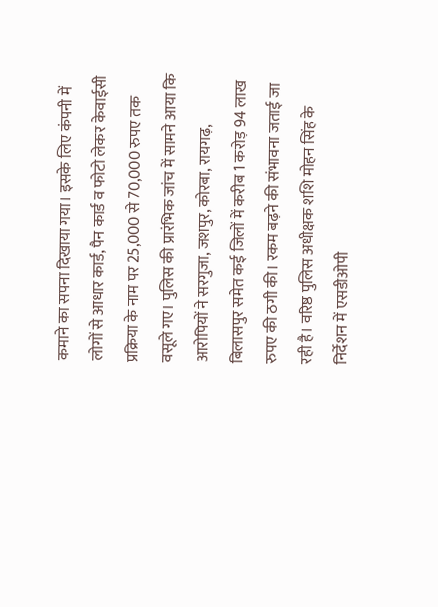कमाने का सपना दिखाया गया। इसके लिए कंपनी में लोगों से आधार कार्ड, पैन कार्ड व फोटो लेकर केवाईसी प्रक्रिया के नाम पर 25,000 से 70,000 रुपए तक वसूले गए। पुलिस की प्रारंभिक जांच में सामने आया कि आरोपियों ने सरगुजा, जशपुर, कोरबा, रायगढ़, बिलासपुर समेत कई जिलों में करीब 1 करोड़ 94 लाख रुपए की ठगी की। रकम बढ़ने की संभावना जताई जा रही है। वरिष्ठ पुलिस अधीक्षक शशि मोहन सिंह के निर्देशन में एसडीओपी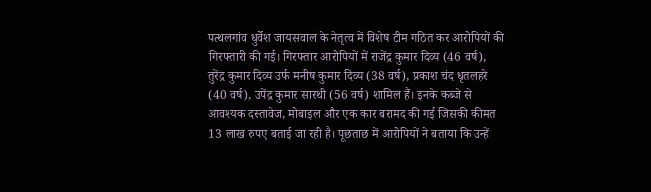पत्थलगांव धुर्वेश जायसवाल के नेतृत्व में विशेष टीम गठित कर आरोपियों की गिरफ्तारी की गई। गिरफ्तार आरोपियों में राजेंद्र कुमार दिव्य (46 वर्ष), तुरेंद्र कुमार दिव्य उर्फ मनीष कुमार दिव्य (38 वर्ष), प्रकाश चंद धृतलहरे (40 वर्ष), उपेंद्र कुमार सारथी (56 वर्ष) शामिल हैं। इनके कब्जे से आवश्यक दस्तावेज, मोबाइल और एक कार बरामद की गई जिसकी कीमत 13 लाख रुपए बताई जा रही है। पूछताछ में आरोपियों ने बताया कि उन्हें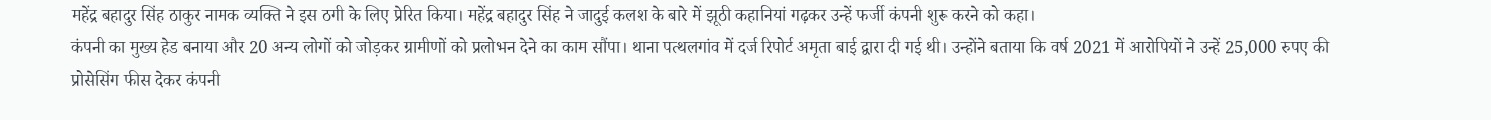महेंद्र बहादुर सिंह ठाकुर नामक व्यक्ति ने इस ठगी के लिए प्रेरित किया। महेंद्र बहादुर सिंह ने जादुई कलश के बारे में झूठी कहानियां गढ़कर उन्हें फर्जी कंपनी शुरू करने को कहा।
कंपनी का मुख्य हेड बनाया और 20 अन्य लोगों को जोड़कर ग्रामीणों को प्रलोभन देने का काम सौंपा। थाना पत्थलगांव में दर्ज रिपोर्ट अमृता बाई द्वारा दी गई थी। उन्होंने बताया कि वर्ष 2021 में आरोपियों ने उन्हें 25,000 रुपए की प्रोसेसिंग फीस देकर कंपनी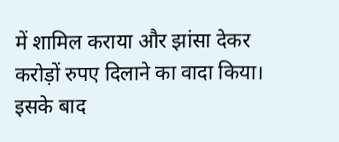में शामिल कराया और झांसा देकर करोड़ों रुपए दिलाने का वादा किया। इसके बाद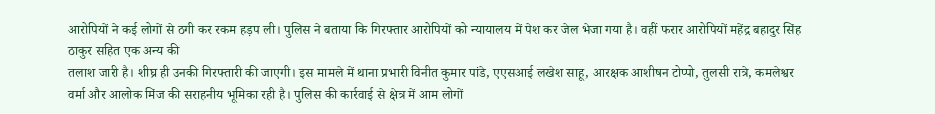आरोपियों ने कई लोगों से ठगी कर रकम हड़प ली। पुलिस ने बताया कि गिरफ्तार आरोपियों को न्यायालय में पेश कर जेल भेजा गया है। वहीं फरार आरोपियों महेंद्र बहादुर सिंह ठाकुर सहित एक अन्य की
तलाश जारी है। शीघ्र ही उनकी गिरफ्तारी की जाएगी। इस मामले में थाना प्रभारी विनीत कुमार पांडे, एएसआई लखेश साहू, आरक्षक आशीषन टोप्पो, तुलसी रात्रे, कमलेश्वर वर्मा और आलोक मिंज की सराहनीय भूमिका रही है। पुलिस की कार्रवाई से क्षेत्र में आम लोगों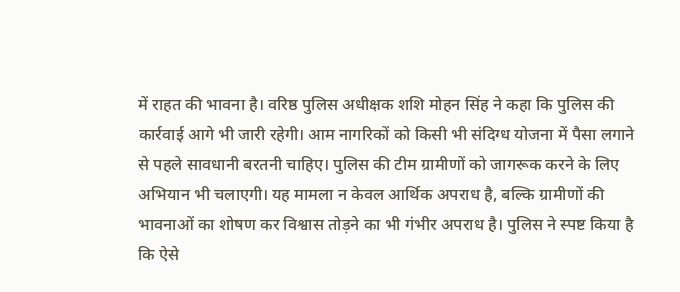में राहत की भावना है। वरिष्ठ पुलिस अधीक्षक शशि मोहन सिंह ने कहा कि पुलिस की कार्रवाई आगे भी जारी रहेगी। आम नागरिकों को किसी भी संदिग्ध योजना में पैसा लगाने से पहले सावधानी बरतनी चाहिए। पुलिस की टीम ग्रामीणों को जागरूक करने के लिए अभियान भी चलाएगी। यह मामला न केवल आर्थिक अपराध है, बल्कि ग्रामीणों की भावनाओं का शोषण कर विश्वास तोड़ने का भी गंभीर अपराध है। पुलिस ने स्पष्ट किया है कि ऐसे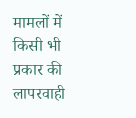मामलों में किसी भी प्रकार की लापरवाही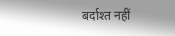बर्दाश्त नहीं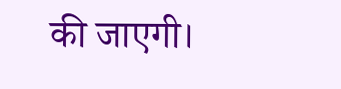की जाएगी।